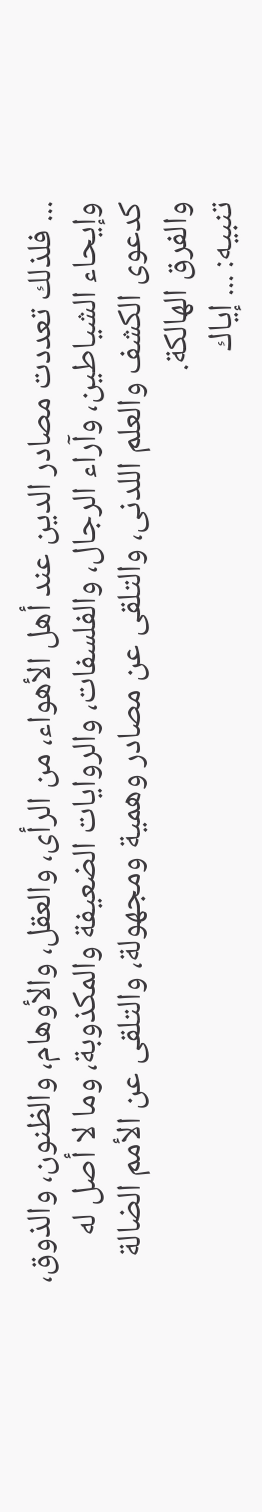... فلذلك تعددت مصادر الدين عند أهل الأهواء، من الرأى، والعقل، والأوهام، والظنون، والذوق، وإيحاء الشياطين، وآراء الرجال، والفلسفات، والروايات الضعيفة والمكذوبة، وما لا أصل له كدعوى الكشف والعلم اللدنى، والتلقى عن مصادر وهمية ومجهولة، والتلقى عن الأمم الضالة والفرق الهالكة.
تنبيه: ... إياك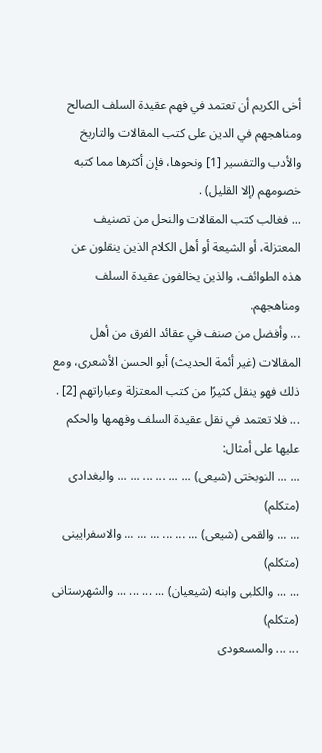أخى الكريم أن تعتمد في فهم عقيدة السلف الصالح ومناهجهم في الدين على كتب المقالات والتاريخ والأدب والتفسير [1] ونحوها، فإن أكثرها مما كتبه خصومهم (إلا القليل) .
... فغالب كتب المقالات والنحل من تصنيف المعتزلة، أو الشيعة أو أهل الكلام الذين ينقلون عن هذه الطوائف، والذين يخالفون عقيدة السلف ومناهجهم.
... وأفضل من صنف في عقائد الفرق من أهل المقالات (غير أئمة الحديث) أبو الحسن الأشعرى، ومع ذلك فهو ينقل كثيرًا من كتب المعتزلة وعباراتهم [2] .
... فلا تعتمد في نقل عقيدة السلف وفهمها والحكم عليها على أمثال:
... ... النوبختى (شيعى) ... ... ... ... ... ... والبغدادى (متكلم)
... ... والقمى (شيعى) ... ... ... ... ... ... والاسفرايينى (متكلم)
... ... والكلبى وابنه (شيعيان) ... ... ... ... والشهرستانى (متكلم)
... ... والمسعودى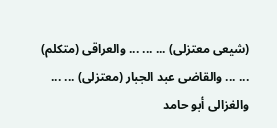(شيعى معتزلى) ... ... ... والعراقى (متكلم)
... ... والقاضى عبد الجبار (معتزلى) ... ... والغزالى أبو حامد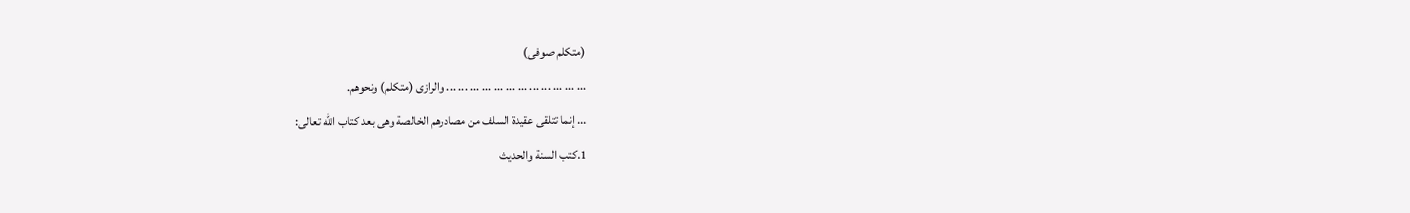(متكلم صوفى)
... ... ... ... ... ... ... ... ... ... ... ... والرازى (متكلم) ونحوهم.
... إنما تتلقى عقيدة السلف من مصادرهم الخالصة وهى بعد كتاب الله تعالى:
1.كتب السنة والحديث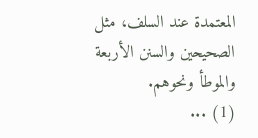المعتمدة عند السلف، مثل الصحيحين والسنن الأربعة والموطأ ونحوهم.
(1) ...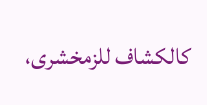كالكشاف للزمخشرى،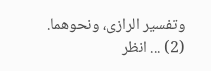وتفسير الرازى، ونحوهما.
(2) ... انظر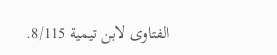الفتاوى لابن تيمية 8/115.